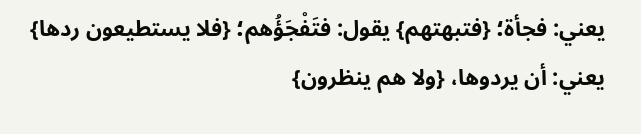يعني: فجأة؛ {فتبهتهم} يقول: فتَفْجَؤُهم؛ {فلا يستطيعون ردها} يعني: أن يردوها، {ولا هم ينظرون}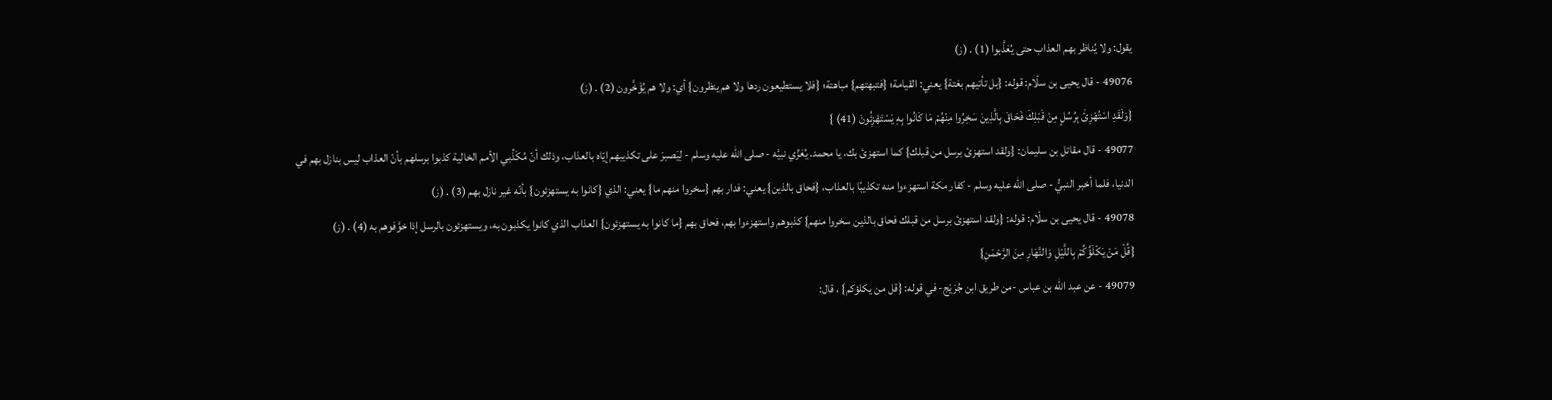يقول: ولا يُناظر بهم العذاب حتى يُعَذَّبوا (1) . (ز)
49076 - قال يحيى بن سلّام: قوله: {بل تأتيهم بغتة} يعني: القيامة؛ {فتبهتهم} مباهتة؛ {فلا يستطيعون ردها ولا هم ينظرون} أي: ولا هم يُؤَخَّرون (2) . (ز)
{وَلَقَدِ اسْتُهْزِئَ بِرُسُلٍ مِنْ قَبْلِكَ فَحَاقَ بِالَّذِينَ سَخِرُوا مِنْهُمْ مَا كَانُوا بِهِ يَسْتَهْزِئُونَ (41) }
49077 - قال مقاتل بن سليمان: {ولقد استهزئ برسل من قبلك} كما استهزئ بك، يا محمد. يُعَزِّي نبيَّه - صلى الله عليه وسلم - لِيَصبرَ على تكذيبهم إيّاه بالعذاب، وذلك أنّ مُكَذِّبي الأمم الخالية كذبوا برسلهم بأنّ العذاب ليس بنازل بهم في الدنيا، فلما أخبر النبيُّ - صلى الله عليه وسلم - كفار مكة استهزءوا منه تكذيبًا بالعذاب، {فحاق بالذين} يعني: فدار بهم {سخروا منهم ما} يعني: الذي {كانوا به يستهزئون} بأنّه غير نازل بهم (3) . (ز)
49078 - قال يحيى بن سلّام: قوله: {ولقد استهزئ برسل من قبلك فحاق بالذين سخروا منهم} كذبوهم واستهزءوا بهم، فحاق بهم {ما كانوا به يستهزئون} العذاب الذي كانوا يكذبون به، ويستهزئون بالرسل إذا خوَّفوهم به (4) . (ز)
{قُلْ مَنْ يَكْلَؤُكُمْ بِاللَّيْلِ وَالنَّهَارِ مِنَ الرَّحْمَنِ}
49079 - عن عبد الله بن عباس -من طريق ابن جُرَيْج- في قوله: {قل من يكلؤكم} ، قال: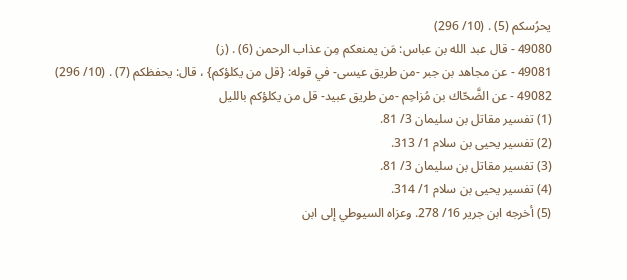يحرُسكم (5) . (10/ 296)
49080 - قال عبد الله بن عباس: مَن يمنعكم مِن عذاب الرحمن (6) . (ز)
49081 - عن مجاهد بن جبر -من طريق عيسى- في قوله: {قل من يكلؤكم} ، قال: يحفظكم (7) . (10/ 296)
49082 - عن الضَّحّاك بن مُزاحِم -من طريق عبيد- قل من يكلؤكم بالليل
(1) تفسير مقاتل بن سليمان 3/ 81.
(2) تفسير يحيى بن سلام 1/ 313.
(3) تفسير مقاتل بن سليمان 3/ 81.
(4) تفسير يحيى بن سلام 1/ 314.
(5) أخرجه ابن جرير 16/ 278. وعزاه السيوطي إلى ابن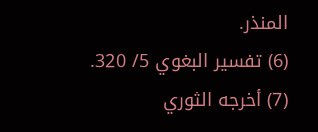المنذر.
(6) تفسير البغوي 5/ 320.
(7) أخرجه الثوري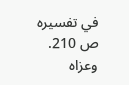في تفسيره ص 210. وعزاه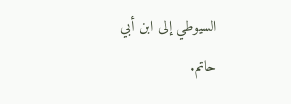السيوطي إلى ابن أبي حاتم.